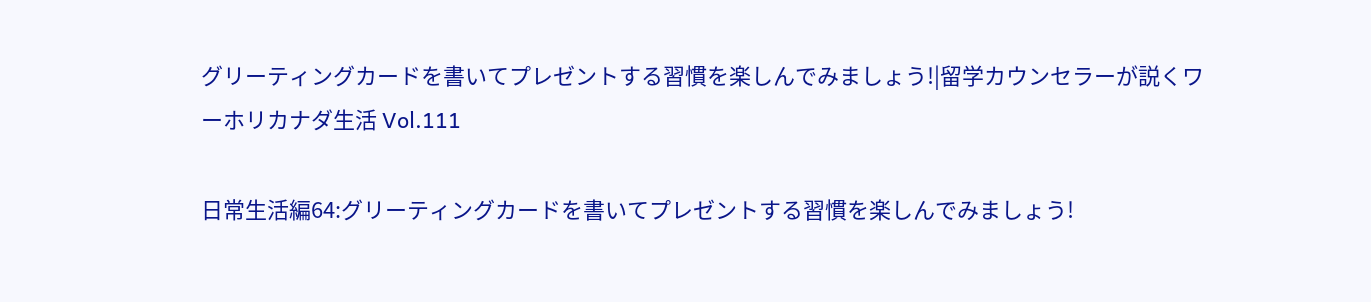グリーティングカードを書いてプレゼントする習慣を楽しんでみましょう!|留学カウンセラーが説くワーホリカナダ生活 Vol.111

日常生活編64:グリーティングカードを書いてプレゼントする習慣を楽しんでみましょう!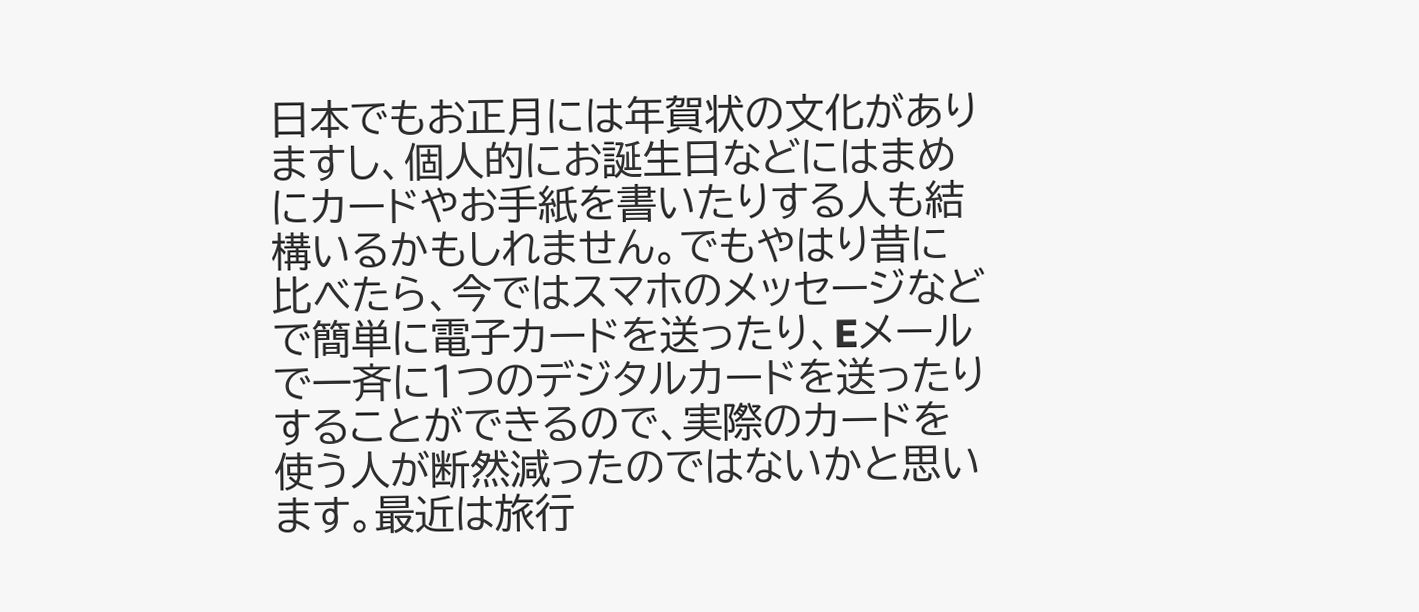日本でもお正月には年賀状の文化がありますし、個人的にお誕生日などにはまめにカードやお手紙を書いたりする人も結構いるかもしれません。でもやはり昔に比べたら、今ではスマホのメッセージなどで簡単に電子カードを送ったり、Eメールで一斉に1つのデジタルカードを送ったりすることができるので、実際のカードを使う人が断然減ったのではないかと思います。最近は旅行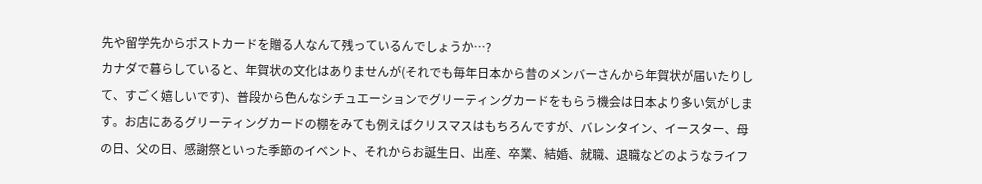先や留学先からポストカードを贈る人なんて残っているんでしょうか…?
カナダで暮らしていると、年賀状の文化はありませんが(それでも毎年日本から昔のメンバーさんから年賀状が届いたりして、すごく嬉しいです)、普段から色んなシチュエーションでグリーティングカードをもらう機会は日本より多い気がします。お店にあるグリーティングカードの棚をみても例えばクリスマスはもちろんですが、バレンタイン、イースター、母の日、父の日、感謝祭といった季節のイベント、それからお誕生日、出産、卒業、結婚、就職、退職などのようなライフ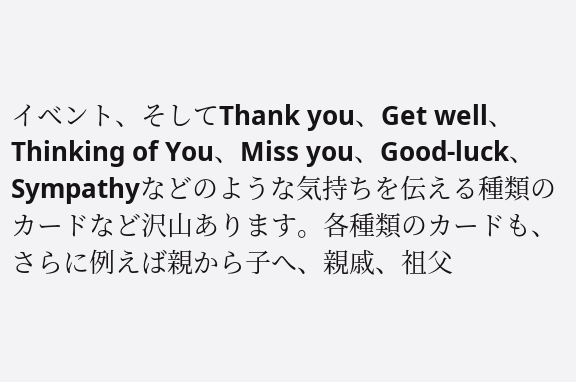イベント、そしてThank you、Get well、Thinking of You、Miss you、Good-luck、Sympathyなどのような気持ちを伝える種類のカードなど沢山あります。各種類のカードも、さらに例えば親から子へ、親戚、祖父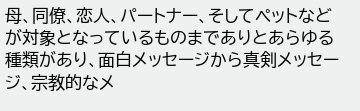母、同僚、恋人、パートナー、そしてペットなどが対象となっているものまでありとあらゆる種類があり、面白メッセージから真剣メッセージ、宗教的なメ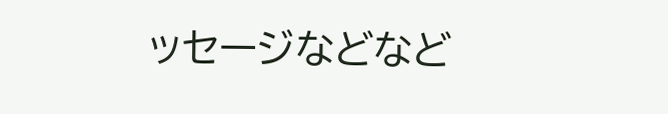ッセージなどなど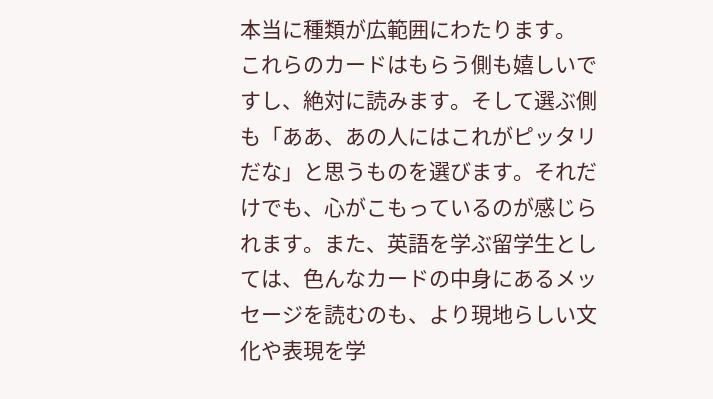本当に種類が広範囲にわたります。
これらのカードはもらう側も嬉しいですし、絶対に読みます。そして選ぶ側も「ああ、あの人にはこれがピッタリだな」と思うものを選びます。それだけでも、心がこもっているのが感じられます。また、英語を学ぶ留学生としては、色んなカードの中身にあるメッセージを読むのも、より現地らしい文化や表現を学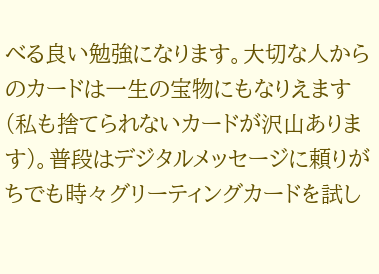べる良い勉強になります。大切な人からのカードは一生の宝物にもなりえます(私も捨てられないカードが沢山あります)。普段はデジタルメッセージに頼りがちでも時々グリーティングカードを試し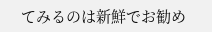てみるのは新鮮でお勧め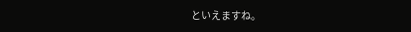といえますね。